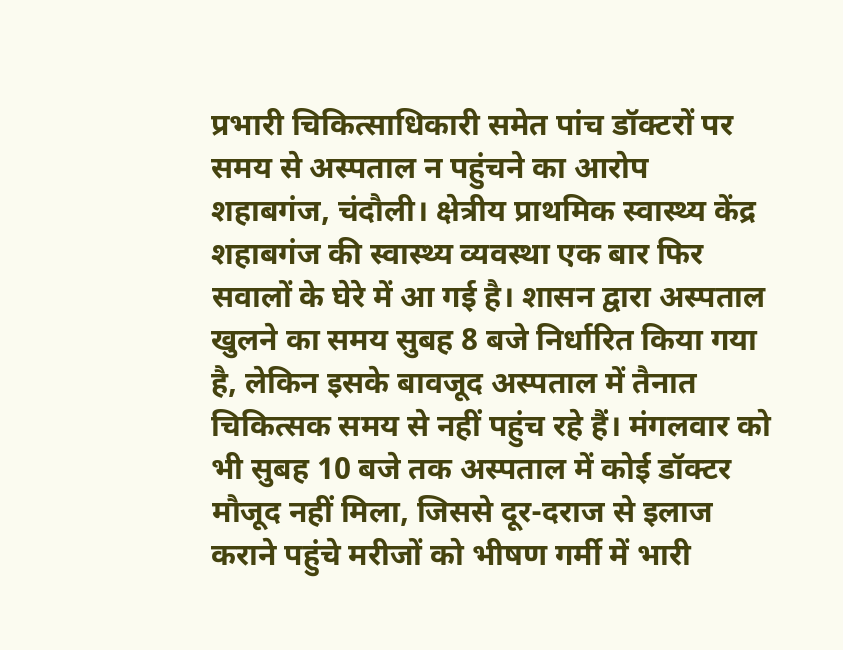प्रभारी चिकित्साधिकारी समेत पांच डॉक्टरों पर समय से अस्पताल न पहुंचने का आरोप
शहाबगंज, चंदौली। क्षेत्रीय प्राथमिक स्वास्थ्य केंद्र शहाबगंज की स्वास्थ्य व्यवस्था एक बार फिर सवालों के घेरे में आ गई है। शासन द्वारा अस्पताल खुलने का समय सुबह 8 बजे निर्धारित किया गया है, लेकिन इसके बावजूद अस्पताल में तैनात चिकित्सक समय से नहीं पहुंच रहे हैं। मंगलवार को भी सुबह 10 बजे तक अस्पताल में कोई डॉक्टर मौजूद नहीं मिला, जिससे दूर-दराज से इलाज कराने पहुंचे मरीजों को भीषण गर्मी में भारी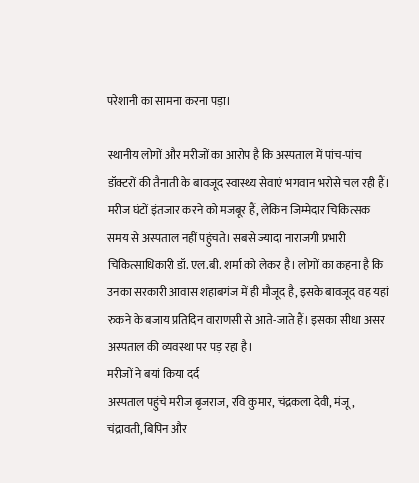परेशानी का सामना करना पड़ा।

स्थानीय लोगों और मरीजों का आरोप है कि अस्पताल में पांच-पांच डॉक्टरों की तैनाती के बावजूद स्वास्थ्य सेवाएं भगवान भरोसे चल रही हैं। मरीज घंटों इंतजार करने को मजबूर हैं, लेकिन जिम्मेदार चिकित्सक समय से अस्पताल नहीं पहुंचते। सबसे ज्यादा नाराजगी प्रभारी चिकित्साधिकारी डॉ. एल.बी. शर्मा को लेकर है। लोगों का कहना है कि उनका सरकारी आवास शहाबगंज में ही मौजूद है, इसके बावजूद वह यहां रुकने के बजाय प्रतिदिन वाराणसी से आते-जाते हैं। इसका सीधा असर अस्पताल की व्यवस्था पर पड़ रहा है।
मरीजों ने बयां किया दर्द
अस्पताल पहुंचे मरीज बृजराज, रवि कुमार, चंद्रकला देवी, मंजू, चंद्रावती, बिपिन और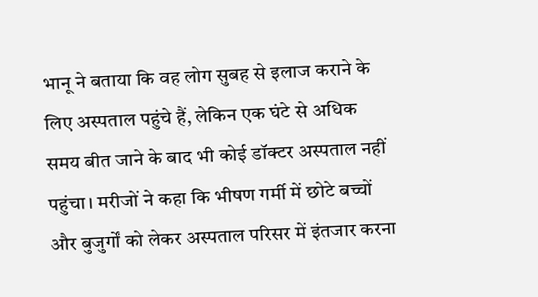भानू ने बताया कि वह लोग सुबह से इलाज कराने के लिए अस्पताल पहुंचे हैं, लेकिन एक घंटे से अधिक समय बीत जाने के बाद भी कोई डॉक्टर अस्पताल नहीं पहुंचा। मरीजों ने कहा कि भीषण गर्मी में छोटे बच्चों और बुजुर्गों को लेकर अस्पताल परिसर में इंतजार करना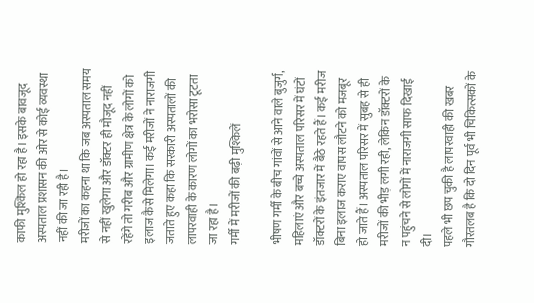काफी मुश्किल हो रहा है। इसके बावजूद अस्पताल प्रशासन की ओर से कोई व्यवस्था नहीं की जा रही है।
मरीजों का कहना था कि जब अस्पताल समय से नहीं खुलेगा और डॉक्टर ही मौजूद नहीं रहेंगे तो गरीब और ग्रामीण क्षेत्र के लोगों को इलाज कैसे मिलेगा। कई मरीजों ने नाराजगी जताते हुए कहा कि सरकारी अस्पतालों की लापरवाही के कारण लोगों का भरोसा टूटता जा रहा है।
गर्मी में मरीजों की बढ़ी मुश्किलें

भीषण गर्मी के बीच गांवों से आने वाले बुजुर्ग, महिलाएं और बच्चे अस्पताल परिसर में घंटों डॉक्टरों के इंतजार में बैठे रहते हैं। कई मरीज बिना इलाज कराए वापस लौटने को मजबूर हो जाते हैं। अस्पताल परिसर में सुबह से ही मरीजों की भीड़ लगी रही, लेकिन डॉक्टरों के न पहुंचने से लोगों में नाराजगी साफ दिखाई दी।
पहले भी छप चुकी है लापरवाही की खबर
गौरतलब है कि दो दिन पूर्व भी चिकित्सकों के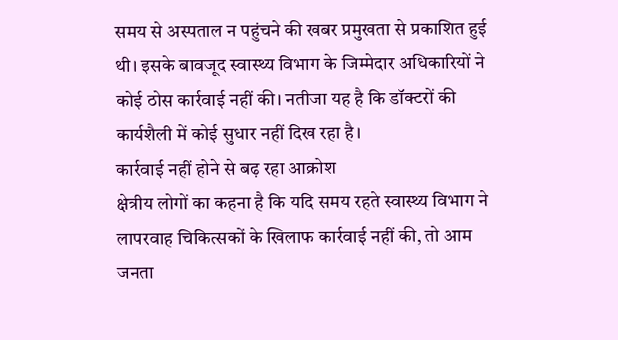समय से अस्पताल न पहुंचने की खबर प्रमुखता से प्रकाशित हुई थी। इसके बावजूद स्वास्थ्य विभाग के जिम्मेदार अधिकारियों ने कोई ठोस कार्रवाई नहीं की। नतीजा यह है कि डॉक्टरों की कार्यशैली में कोई सुधार नहीं दिख रहा है।
कार्रवाई नहीं होने से बढ़ रहा आक्रोश
क्षेत्रीय लोगों का कहना है कि यदि समय रहते स्वास्थ्य विभाग ने लापरवाह चिकित्सकों के खिलाफ कार्रवाई नहीं की, तो आम जनता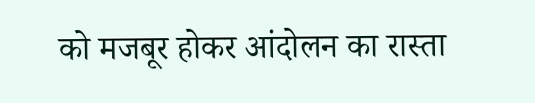को मजबूर होकर आंदोलन का रास्ता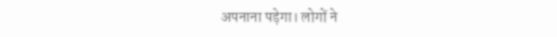अपनाना पड़ेगा। लोगों ने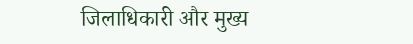जिलाधिकारी और मुख्य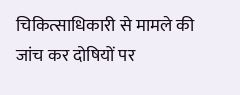चिकित्साधिकारी से मामले की जांच कर दोषियों पर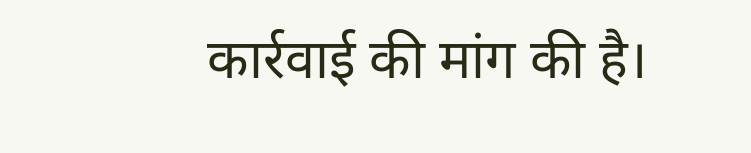कार्रवाई की मांग की है।